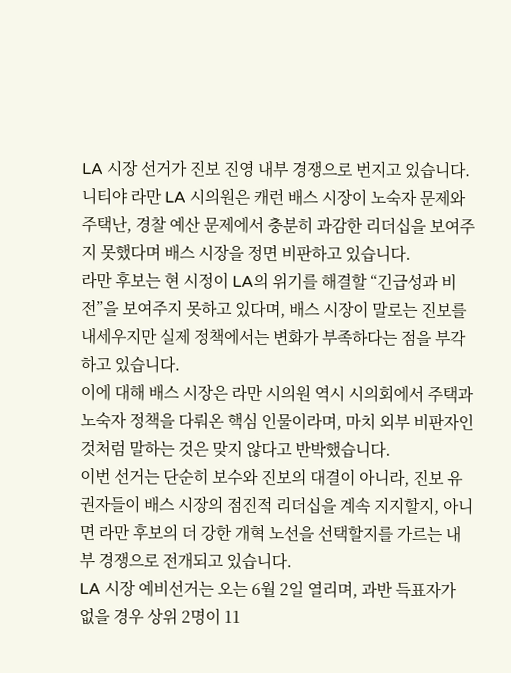LA 시장 선거가 진보 진영 내부 경쟁으로 번지고 있습니다.
니티야 라만 LA 시의원은 캐런 배스 시장이 노숙자 문제와 주택난, 경찰 예산 문제에서 충분히 과감한 리더십을 보여주지 못했다며 배스 시장을 정면 비판하고 있습니다.
라만 후보는 현 시정이 LA의 위기를 해결할 “긴급성과 비전”을 보여주지 못하고 있다며, 배스 시장이 말로는 진보를 내세우지만 실제 정책에서는 변화가 부족하다는 점을 부각하고 있습니다.
이에 대해 배스 시장은 라만 시의원 역시 시의회에서 주택과 노숙자 정책을 다뤄온 핵심 인물이라며, 마치 외부 비판자인 것처럼 말하는 것은 맞지 않다고 반박했습니다.
이번 선거는 단순히 보수와 진보의 대결이 아니라, 진보 유권자들이 배스 시장의 점진적 리더십을 계속 지지할지, 아니면 라만 후보의 더 강한 개혁 노선을 선택할지를 가르는 내부 경쟁으로 전개되고 있습니다.
LA 시장 예비선거는 오는 6월 2일 열리며, 과반 득표자가 없을 경우 상위 2명이 11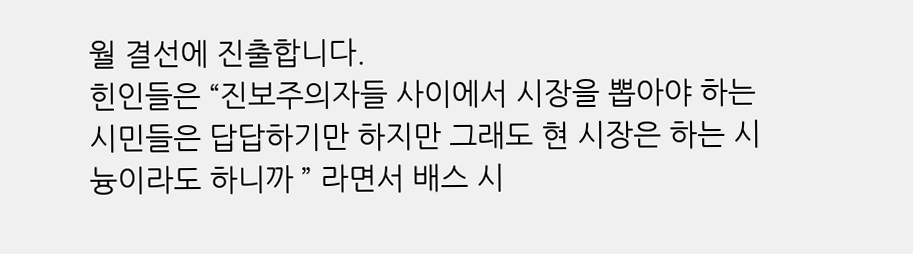월 결선에 진출합니다.
힌인들은 “진보주의자들 사이에서 시장을 뽑아야 하는 시민들은 답답하기만 하지만 그래도 현 시장은 하는 시늉이라도 하니까 ” 라면서 배스 시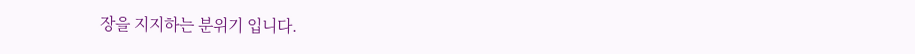장을 지지하는 분위기 입니다.